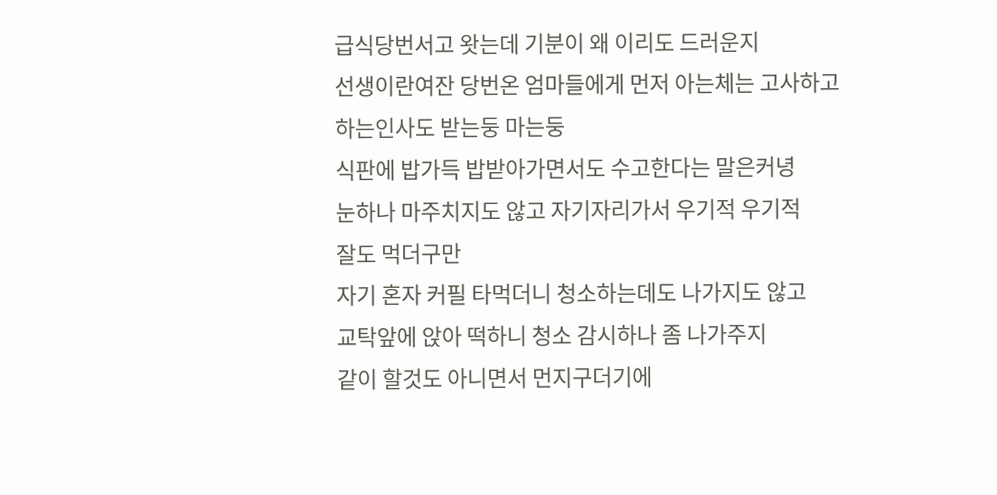급식당번서고 왓는데 기분이 왜 이리도 드러운지
선생이란여잔 당번온 엄마들에게 먼저 아는체는 고사하고
하는인사도 받는둥 마는둥
식판에 밥가득 밥받아가면서도 수고한다는 말은커녕
눈하나 마주치지도 않고 자기자리가서 우기적 우기적
잘도 먹더구만
자기 혼자 커필 타먹더니 청소하는데도 나가지도 않고
교탁앞에 앉아 떡하니 청소 감시하나 좀 나가주지
같이 할것도 아니면서 먼지구더기에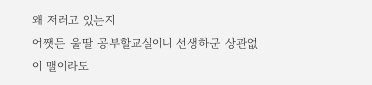왜 저러고 있는지
어쨋든 울딸 공부할교실이니 선생하군 상관없이 맬이라도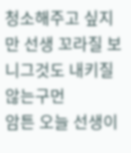청소해주고 싶지만 선생 꼬라질 보니그것도 내키질 않는구먼
암튼 오늘 선생이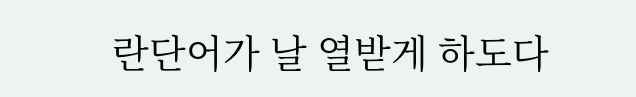란단어가 날 열받게 하도다